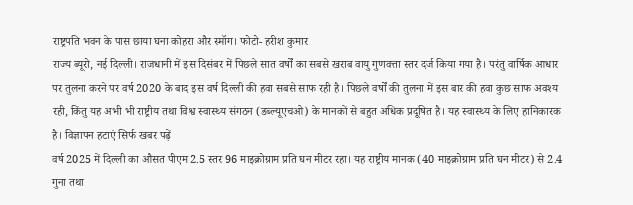राष्ट्रपति भवन के पास छाया घना कोहरा और स्मॉग। फोटो- हरीश कुमार
राज्य ब्यूरो, नई दिल्ली। राजधानी में इस दिसंबर में पिछले सात वर्षों का सबसे खराब वायु गुणवत्ता स्तर दर्ज किया गया है। परंतु वार्षिक आधार पर तुलना करने पर वर्ष 2020 के बाद इस वर्ष दिल्ली की हवा सबसे साफ रही है। पिछले वर्षों की तुलना में इस बार की हवा कुछ साफ अवश्य रही, किंतु यह अभी भी राष्ट्रीय तथा विश्व स्वास्थ्य संगठन (डब्ल्यूएचओ) के मानकों से बहुत अधिक प्रदूषित है। यह स्वास्थ्य के लिए हानिकारक है। विज्ञापन हटाएं सिर्फ खबर पढ़ें
वर्ष 2025 में दिल्ली का औसत पीएम2.5 स्तर 96 माइक्रोग्राम प्रति घन मीटर रहा। यह राष्ट्रीय मानक (40 माइक्रोग्राम प्रति घन मीटर) से 2.4 गुना तथा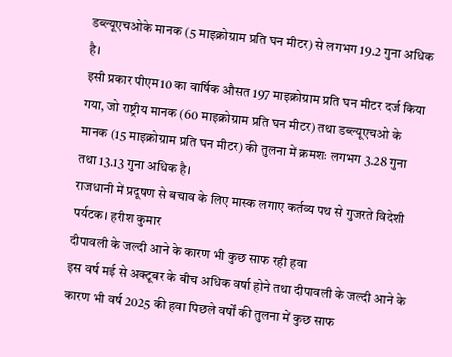डब्ल्यूएचओके मानक (5 माइक्रोग्राम प्रति घन मीटर) से लगभग 19.2 गुना अधिक है।
इसी प्रकार पीएम10 का वार्षिक औसत 197 माइक्रोग्राम प्रति घन मीटर दर्ज किया गया, जो राष्ट्रीय मानक (60 माइक्रोग्राम प्रति घन मीटर) तथा डब्ल्यूएचओ के मानक (15 माइक्रोग्राम प्रति घन मीटर) की तुलना में क्रमशः लगभग 3.28 गुना तथा 13.13 गुना अधिक है।
राजधानी में प्रदूषण से बचाव के लिए मास्क लगाए कर्तव्य पथ से गुजरते विदेशी पर्यटक। हरीश कुमार
दीपावली के जल्दी आने के कारण भी कुछ साफ रही हवा
इस वर्ष मई से अक्टूबर के बीच अधिक वर्षा होने तथा दीपावली के जल्दी आने के कारण भी वर्ष 2025 की हवा पिछले वर्षों की तुलना में कुछ साफ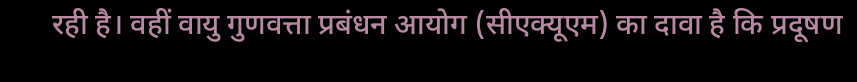रही है। वहीं वायु गुणवत्ता प्रबंधन आयोग (सीएक्यूएम) का दावा है कि प्रदूषण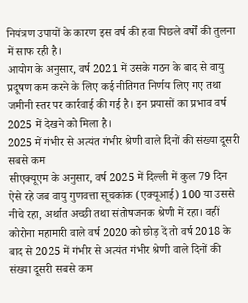नियंत्रण उपायों के कारण इस वर्ष की हवा पिछले वर्षों की तुलना में साफ रही है।
आयोग के अनुसार, वर्ष 2021 में उसके गठन के बाद से वायु प्रदूषण कम करने के लिए कई नीतिगत निर्णय लिए गए तथा जमीनी स्तर पर कार्रवाई की गई है। इन प्रयासों का प्रभाव वर्ष 2025 में देखने को मिला है।
2025 में गंभीर से अत्यंत गंभीर श्रेणी वाले दिनों की संख्या दूसरी सबसे कम
सीएक्यूएम के अनुसार, वर्ष 2025 में दिल्ली में कुल 79 दिन ऐसे रहे जब वायु गुणवत्ता सूचकांक (एक्यूआई) 100 या उससे नीचे रहा, अर्थात अच्छी तथा संतोषजनक श्रेणी में रहा। वहीं कोरोना महामारी वाले वर्ष 2020 को छोड़ दें तो वर्ष 2018 के बाद से 2025 में गंभीर से अत्यंत गंभीर श्रेणी वाले दिनों की संख्या दूसरी सबसे कम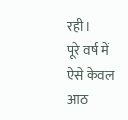रही।
पूरे वर्ष में ऐसे केवल आठ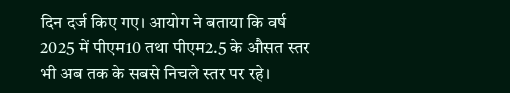दिन दर्ज किए गए। आयोग ने बताया कि वर्ष 2025 में पीएम10 तथा पीएम2.5 के औसत स्तर भी अब तक के सबसे निचले स्तर पर रहे।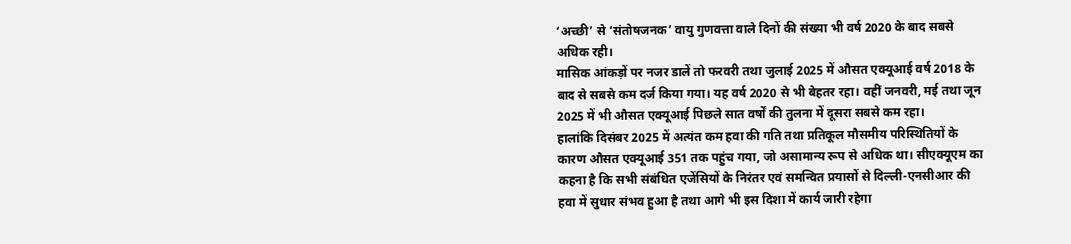‘अच्छी’ से ‘संतोषजनक’ वायु गुणवत्ता वाले दिनों की संख्या भी वर्ष 2020 के बाद सबसे अधिक रही।
मासिक आंकड़ों पर नजर डालें तो फरवरी तथा जुलाई 2025 में औसत एक्यूआई वर्ष 2018 के बाद से सबसे कम दर्ज किया गया। यह वर्ष 2020 से भी बेहतर रहा। वहीं जनवरी, मई तथा जून 2025 में भी औसत एक्यूआई पिछले सात वर्षों की तुलना में दूसरा सबसे कम रहा।
हालांकि दिसंबर 2025 में अत्यंत कम हवा की गति तथा प्रतिकूल मौसमीय परिस्थितियों के कारण औसत एक्यूआई 351 तक पहुंच गया, जो असामान्य रूप से अधिक था। सीएक्यूएम का कहना है कि सभी संबंधित एजेंसियों के निरंतर एवं समन्वित प्रयासों से दिल्ली-एनसीआर की हवा में सुधार संभव हुआ है तथा आगे भी इस दिशा में कार्य जारी रहेगा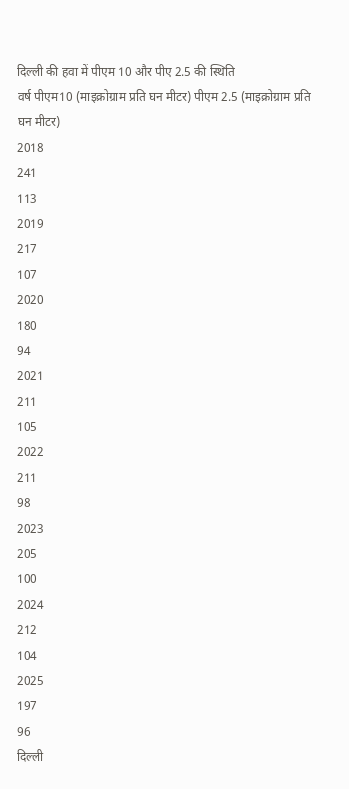दिल्ली की हवा में पीएम 10 और पीए 2.5 की स्थिति
वर्ष पीएम10 (माइक्रोग्राम प्रति घन मीटर) पीएम 2.5 (माइक्रोग्राम प्रति घन मीटर)
2018
241
113
2019
217
107
2020
180
94
2021
211
105
2022
211
98
2023
205
100
2024
212
104
2025
197
96
दिल्ली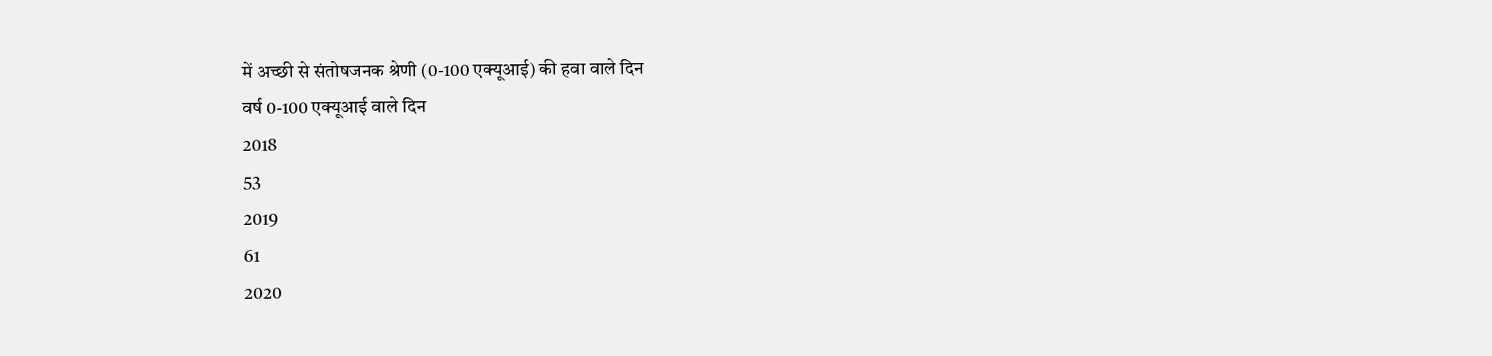में अच्छी से संतोषजनक श्रेणी (0-100 एक्यूआई) की हवा वाले दिन
वर्ष 0-100 एक्यूआई वाले दिन
2018
53
2019
61
2020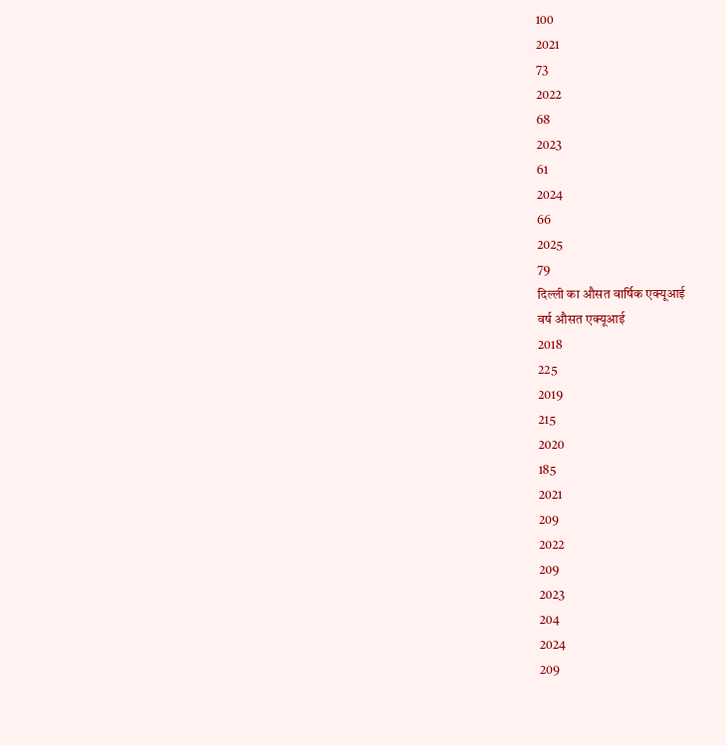100
2021
73
2022
68
2023
61
2024
66
2025
79
दिल्ली का औसत वार्षिक एक्यूआई
वर्ष औसत एक्यूआई
2018
225
2019
215
2020
185
2021
209
2022
209
2023
204
2024
209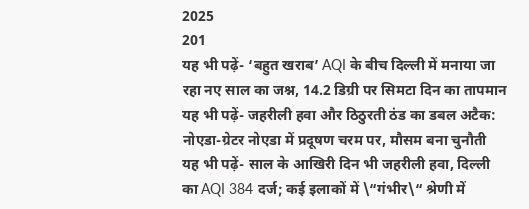2025
201
यह भी पढ़ें- ‘बहुत खराब’ AQI के बीच दिल्ली में मनाया जा रहा नए साल का जश्न, 14.2 डिग्री पर सिमटा दिन का तापमान
यह भी पढ़ें- जहरीली हवा और ठिठुरती ठंड का डबल अटैक: नोएडा-ग्रेटर नोएडा में प्रदूषण चरम पर, मौसम बना चुनौती
यह भी पढ़ें- साल के आखिरी दिन भी जहरीली हवा, दिल्ली का AQI 384 दर्ज; कई इलाकों में \“गंभीर\“ श्रेणी में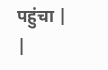पहुंचा |
|